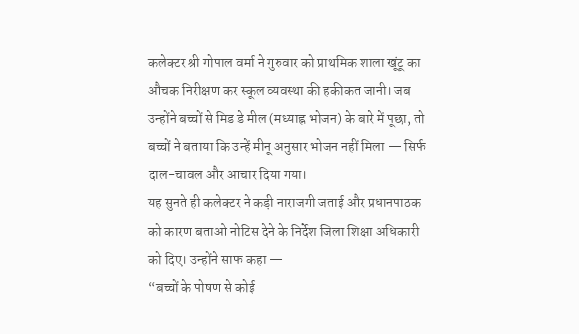कलेक्टर श्री गोपाल वर्मा ने गुरुवार को प्राथमिक शाला खूंटू का औचक निरीक्षण कर स्कूल व्यवस्था की हकीकत जानी। जब उन्होंने बच्चों से मिड डे मील (मध्याह्न भोजन) के बारे में पूछा, तो बच्चों ने बताया कि उन्हें मीनू अनुसार भोजन नहीं मिला — सिर्फ दाल-चावल और आचार दिया गया।
यह सुनते ही कलेक्टर ने कड़ी नाराजगी जताई और प्रधानपाठक को कारण बताओ नोटिस देने के निर्देश जिला शिक्षा अधिकारी को दिए। उन्होंने साफ कहा —
“बच्चों के पोषण से कोई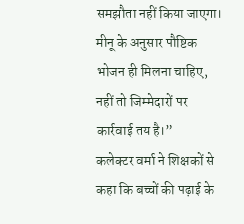समझौता नहीं किया जाएगा। मीनू के अनुसार पौष्टिक भोजन ही मिलना चाहिए, नहीं तो जिम्मेदारों पर कार्रवाई तय है।”
कलेक्टर वर्मा ने शिक्षकों से कहा कि बच्चों की पढ़ाई के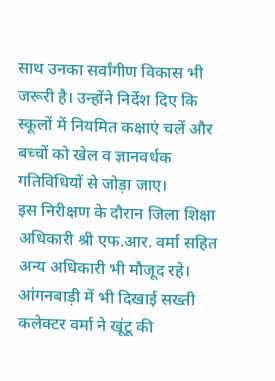साथ उनका सर्वांगीण विकास भी जरूरी है। उन्होंने निर्देश दिए कि स्कूलों में नियमित कक्षाएं चलें और बच्चों को खेल व ज्ञानवर्धक गतिविधियों से जोड़ा जाए।
इस निरीक्षण के दौरान जिला शिक्षा अधिकारी श्री एफ.आर. वर्मा सहित अन्य अधिकारी भी मौजूद रहे।
आंगनबाड़ी में भी दिखाई सख्ती
कलेक्टर वर्मा ने खूंटू की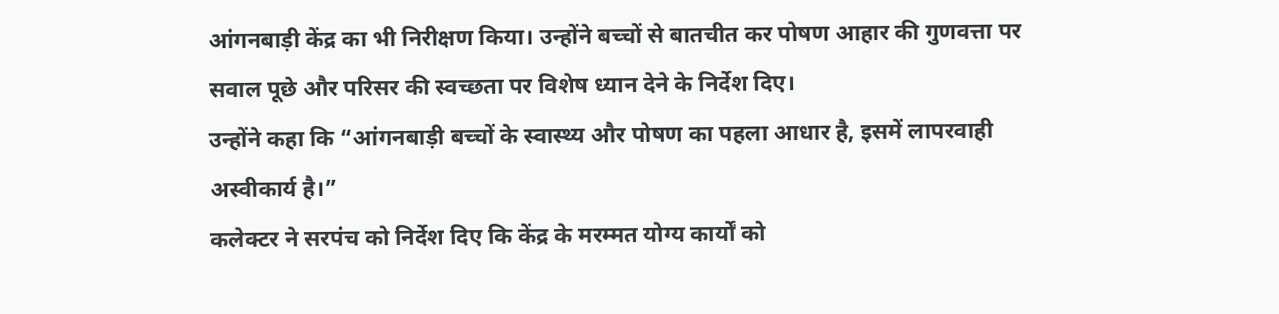आंगनबाड़ी केंद्र का भी निरीक्षण किया। उन्होंने बच्चों से बातचीत कर पोषण आहार की गुणवत्ता पर सवाल पूछे और परिसर की स्वच्छता पर विशेष ध्यान देने के निर्देश दिए।
उन्होंने कहा कि “आंगनबाड़ी बच्चों के स्वास्थ्य और पोषण का पहला आधार है, इसमें लापरवाही अस्वीकार्य है।”
कलेक्टर ने सरपंच को निर्देश दिए कि केंद्र के मरम्मत योग्य कार्यों को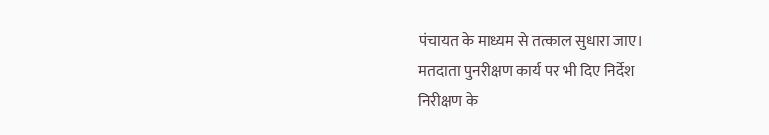पंचायत के माध्यम से तत्काल सुधारा जाए।
मतदाता पुनरीक्षण कार्य पर भी दिए निर्देश
निरीक्षण के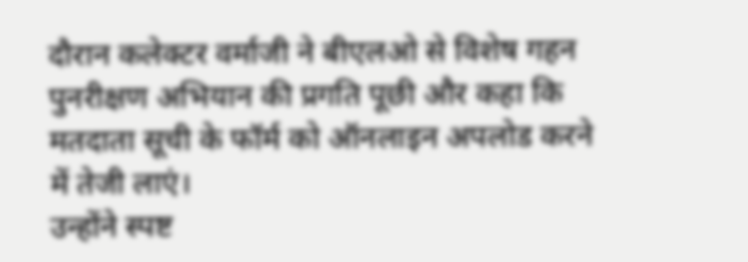दौरान कलेक्टर वर्माजी ने बीएलओ से विशेष गहन पुनरीक्षण अभियान की प्रगति पूछी और कहा कि मतदाता सूची के फॉर्म को ऑनलाइन अपलोड करने में तेजी लाएं।
उन्होंने स्पष्ट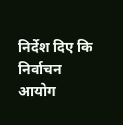निर्देश दिए कि निर्वाचन आयोग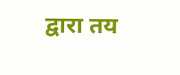द्वारा तय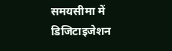समयसीमा में डिजिटाइजेशन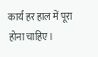कार्य हर हाल में पूरा होना चाहिए।